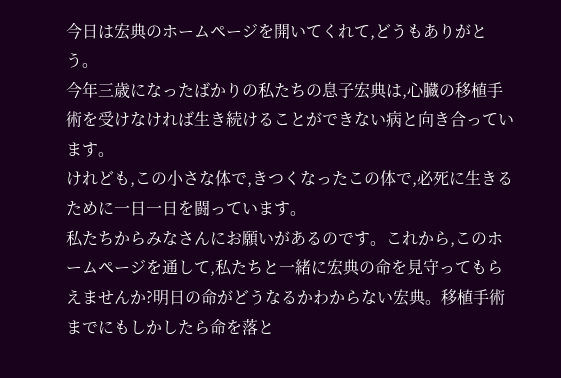今日は宏典のホームページを開いてくれて,どうもありがとう。
今年三歳になったばかりの私たちの息子宏典は,心臓の移植手術を受けなければ生き続けることができない病と向き合っています。
けれども,この小さな体で,きつくなったこの体で,必死に生きるために一日一日を闘っています。
私たちからみなさんにお願いがあるのです。これから,このホームページを通して,私たちと一緒に宏典の命を見守ってもらえませんか?明日の命がどうなるかわからない宏典。移植手術までにもしかしたら命を落と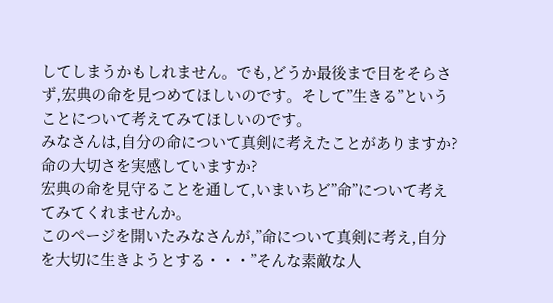してしまうかもしれません。でも,どうか最後まで目をそらさず,宏典の命を見つめてほしいのです。そして”生きる”ということについて考えてみてほしいのです。
みなさんは,自分の命について真剣に考えたことがありますか?命の大切さを実感していますか?
宏典の命を見守ることを通して,いまいちど”命”について考えてみてくれませんか。
このページを開いたみなさんが,”命について真剣に考え,自分を大切に生きようとする・・・”そんな素敵な人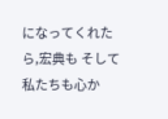になってくれたら,宏典も そして 私たちも心か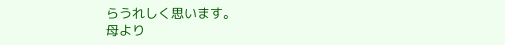らうれしく思います。
母より